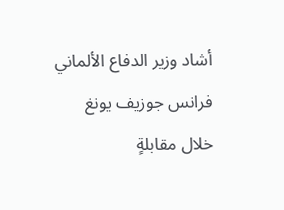أشاد وزير الدفاع الألماني فرانس جوزيف يونغ خلال مقابلةٍ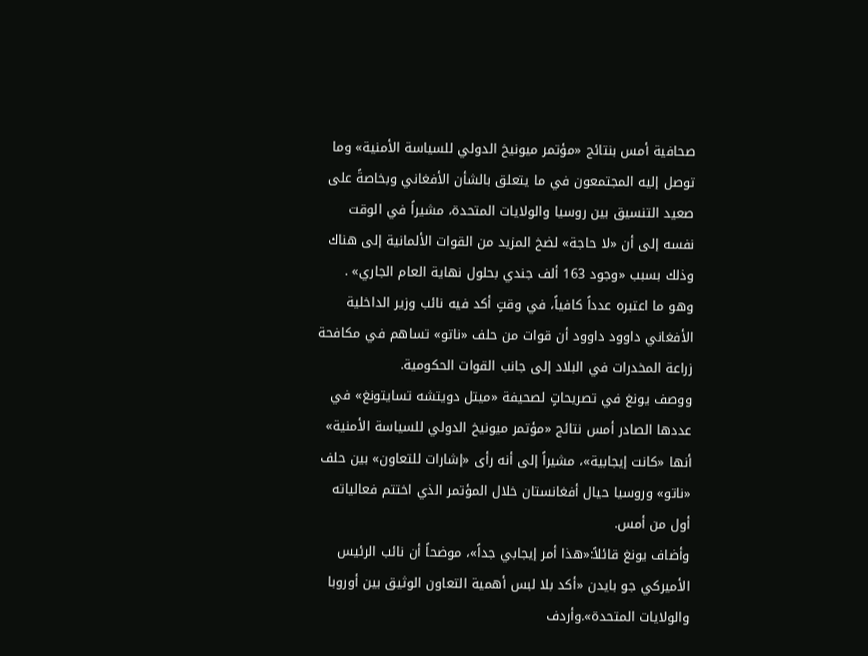صحافية أمس بنتائج «مؤتمر ميونيخ الدولي للسياسة الأمنية» وما توصل إليه المجتمعون في ما يتعلق بالشأن الأفغاني وبخاصةً على صعيد التنسيق بين روسيا والولايات المتحدة، مشيراً في الوقت نفسه إلى أن «لا حاجة» لضخ المزيد من القوات الألمانية إلى هناك وذلك بسبب «وجود 163 ألف جندي بحلول نهاية العام الجاري» .
وهو ما اعتبره عدداً كافياً، في وقتٍ أكد فيه نائب وزير الداخلية الأفغاني داوود داوود أن قوات من حلف «ناتو» تساهم في مكافحة زراعة المخدرات في البلاد إلى جانب القوات الحكومية.
ووصف يونغ في تصريحاتٍ لصحيفة «ميتل دويتشه تسايتونغ» في عددها الصادر أمس نتائج «مؤتمر ميونيخ الدولي للسياسة الأمنية» أنها «كانت إيجابية»، مشيراً إلى أنه رأى «إشارات للتعاون» بين حلف «ناتو» وروسيا حيال أفغانستان خلال المؤتمر الذي اختتم فعالياته أول من أمس.
وأضاف يونغ قائلاً:«هذا أمر إيجابي جداً»، موضحاً أن نائب الرئيس الأميركي جو بايدن «أكد بلا لبس أهمية التعاون الوثيق بين أوروبا والولايات المتحدة».وأردف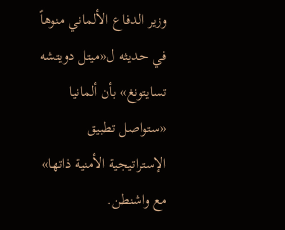وزير الدفاع الألماني منوهاً في حديثه ل«ميتل دويتشه تسايتونغ» بأن ألمانيا «ستواصل تطبيق الإستراتيجية الأمنية ذاتها» مع واشنطن.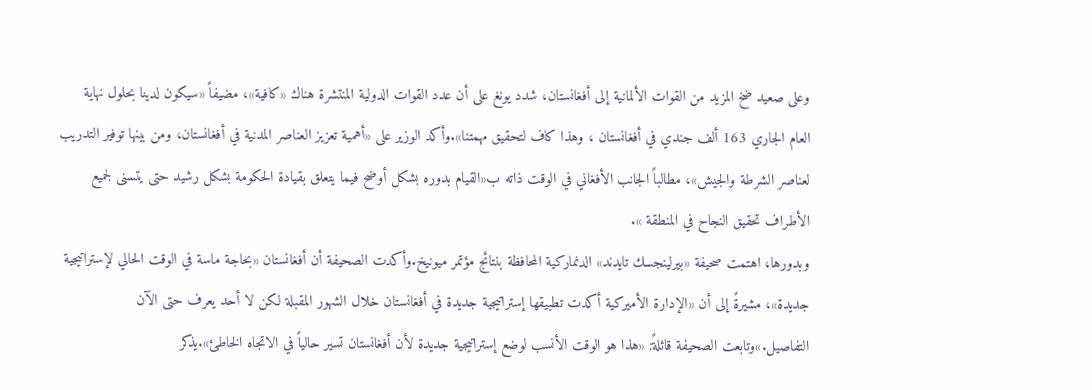وعلى صعيد ضخ المزيد من القوات الألمانية إلى أفغانستان، شدد يونغ على أن عدد القوات الدولية المنتشرة هناك «كافية»، مضيفاً «سيكون لدينا بحلول نهاية العام الجاري 163 ألف جندي في أفغانستان ، وهذا كاف لتحقيق مهمتنا».وأكد الوزير على «أهمية تعزيز العناصر المدنية في أفغانستان، ومن بينها توفير التدريب لعناصر الشرطة والجيش»، مطالباً الجانب الأفغاني في الوقت ذاته ب«القيام بدوره بشكل أوضح فيما يتعلق بقيادة الحكومة بشكل رشيد حتى يتسنى لجميع الأطراف تحقيق النجاح في المنطقة ».
وبدورها، اهتمت صحيفة «بيرلينجسك تايدند» الدنماركية المحافظة بنتائج مؤتمر ميونيخ.وأكدت الصحيفة أن أفغانستان «بحاجة ماسة في الوقت الحالي لإستراتيجية جديدة»، مشيرةً إلى أن «الإدارة الأميركية أكدت تطبيقها إستراتيجية جديدة في أفغانستان خلال الشهور المقبلة لكن لا أحد يعرف حتى الآن التفاصيل.»وتابعت الصحيفة قائلةً: «هذا هو الوقت الأنسب لوضع إستراتيجية جديدة لأن أفغانستان تسير حالياً في الاتجاه الخاطئ».يذكر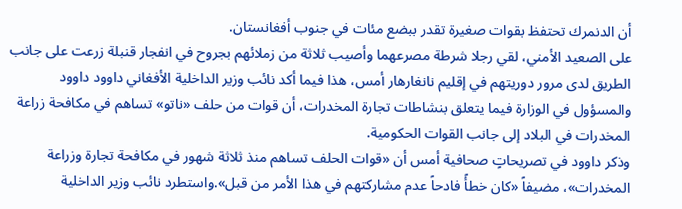أن الدنمرك تحتفظ بقوات صغيرة تقدر ببضع مئات في جنوب أفغانستان.
على الصعيد الأمني، لقي رجلا شرطة مصرعهما وأصيب ثلاثة من زملائهم بجروح في انفجار قنبلة زرعت على جانب الطريق لدى مرور دوريتهم في إقليم نانغارهار أمس، هذا فيما أكد نائب وزير الداخلية الأفغاني داوود داوود والمسؤول في الوزارة فيما يتعلق بنشاطات تجارة المخدرات، أن قوات من حلف «ناتو» تساهم في مكافحة زراعة المخدرات في البلاد إلى جانب القوات الحكومية.
وذكر داوود في تصريحاتٍ صحافية أمس أن «قوات الحلف تساهم منذ ثلاثة شهور في مكافحة تجارة وزراعة المخدرات»، مضيفاً «كان خطأً فادحاً عدم مشاركتهم في هذا الأمر من قبل».واستطرد نائب وزير الداخلية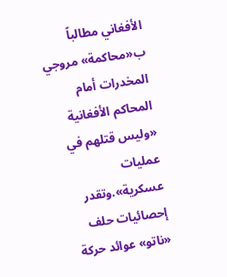الأفغاني مطالباً ب«محاكمة» مروجي المخدرات أمام المحاكم الأفغانية «وليس قتلهم في عمليات عسكرية».وتقدر إحصائيات حلف «ناتو» عوائد حركة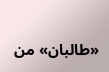«طالبان» من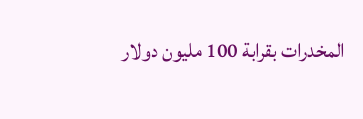المخدرات بقرابة 100 مليون دولار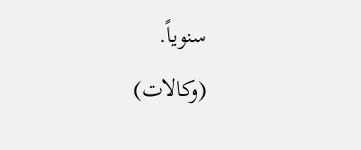سنوياً.
(وكالات)